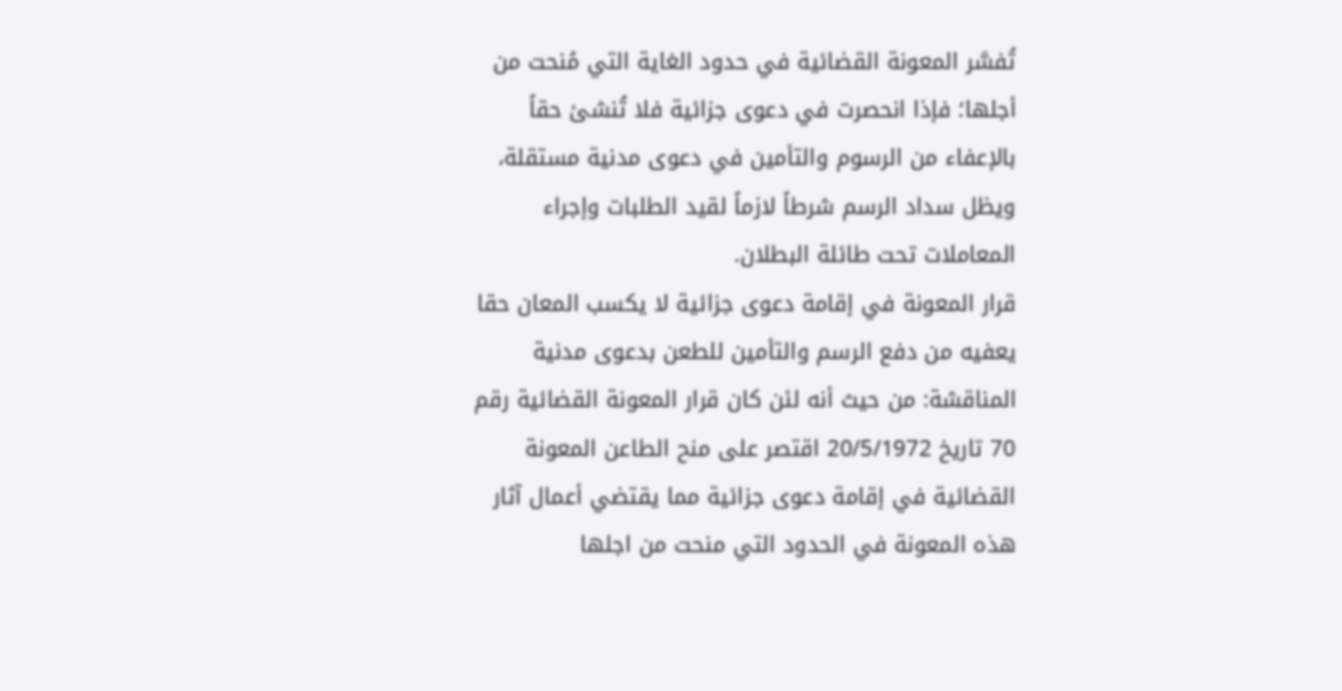تُفسَّر المعونة القضائية في حدود الغاية التي مُنحت من أجلها؛ فإذا انحصرت في دعوى جزائية فلا تُنشئ حقاً بالإعفاء من الرسوم والتأمين في دعوى مدنية مستقلة، ويظل سداد الرسم شرطاً لازماً لقيد الطلبات وإجراء المعاملات تحت طائلة البطلان.
قرار المعونة في إقامة دعوى جزائية لا يكسب المعان حقا يعفيه من دفع الرسم والتأمين للطعن بدعوى مدنية المناقشة: من حيث أنه لئن كان قرار المعونة القضائية رقم 70 تاريخ 20/5/1972 اقتصر على منح الطاعن المعونة القضائية في إقامة دعوى جزائية مما يقتضي أعمال آثار هذه المعونة في الحدود التي منحت من اجلها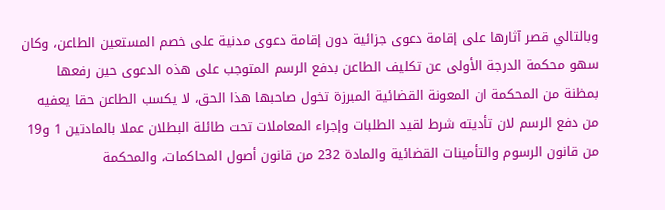وبالتالي قصر آثارها على إقامة دعوى جزائية دون إقامة دعوى مدنية على خصم المستعين الطاعن، وكان سهو محكمة الدرجة الأولى عن تكليف الطاعن بدفع الرسم المتوجب على هذه الدعوى حين رفعها بمظنة من المحكمة ان المعونة القضائية المبرزة تخول صاحبها هذا الحق، لا يكسب الطاعن حقا يعفيه من دفع الرسم لان تأديته شرط لقيد الطلبات وإجراء المعاملات تحت طائلة البطلان عملا بالمادتين 1 و19 من قانون الرسوم والتأمينات القضائية والمادة 232 من قانون أصول المحاكمات، والمحكمة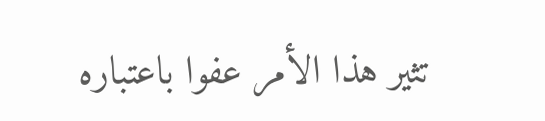تثير هذا الأمر عفوا باعتباره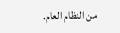من النظام العام.